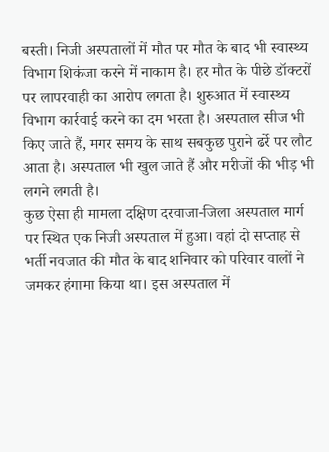बस्ती। निजी अस्पतालों में मौत पर मौत के बाद भी स्वास्थ्य विभाग शिकंजा करने में नाकाम है। हर मौत के पीछे डॉक्टरों पर लापरवाही का आरोप लगता है। शुरुआत में स्वास्थ्य विभाग कार्रवाई करने का दम भरता है। अस्पताल सीज भी किए जाते हैं, मगर समय के साथ सबकुछ पुराने ढर्रे पर लौट आता है। अस्पताल भी खुल जाते हैं और मरीजों की भीड़ भी लगने लगती है।
कुछ ऐसा ही मामला दक्षिण दरवाजा-जिला अस्पताल मार्ग पर स्थित एक निजी अस्पताल में हुआ। वहां दो सप्ताह से भर्ती नवजात की मौत के बाद शनिवार को परिवार वालों ने जमकर हंगामा किया था। इस अस्पताल में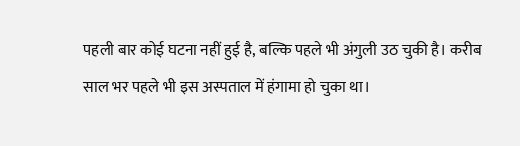पहली बार कोई घटना नहीं हुई है, बल्कि पहले भी अंगुली उठ चुकी है। करीब साल भर पहले भी इस अस्पताल में हंगामा हो चुका था।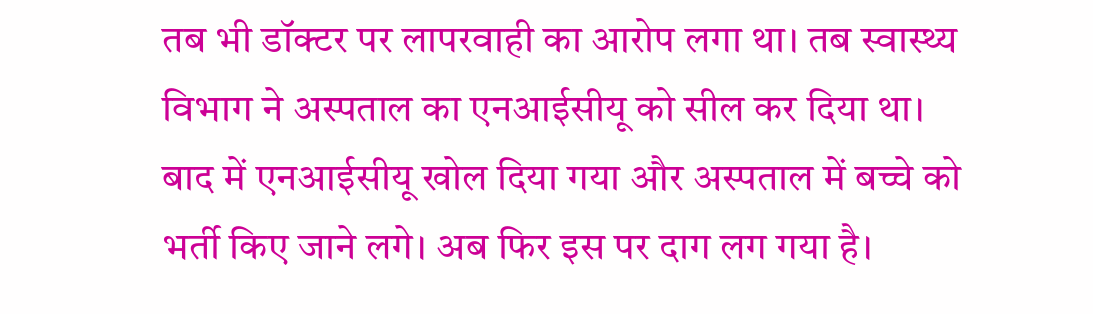तब भी डॉक्टर पर लापरवाही का आरोप लगा था। तब स्वास्थ्य विभाग ने अस्पताल का एनआईसीयू को सील कर दिया था।
बाद में एनआईसीयू खोल दिया गया और अस्पताल में बच्चे को भर्ती किए जाने लगे। अब फिर इस पर दाग लग गया है।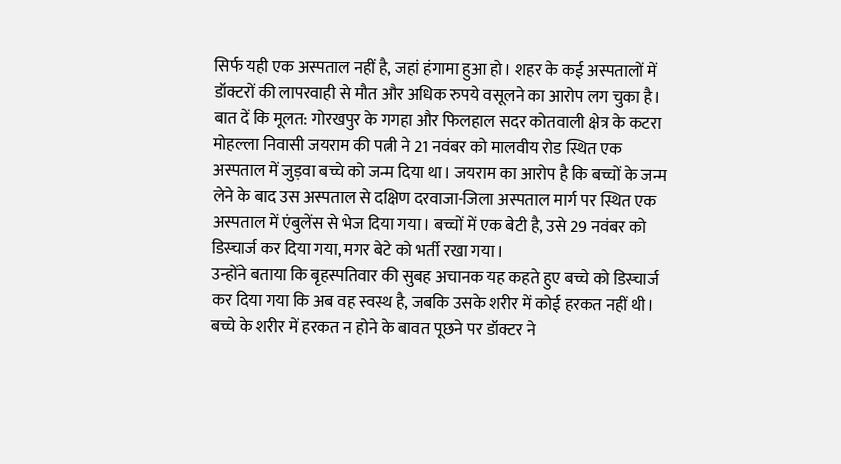सिर्फ यही एक अस्पताल नहीं है, जहां हंगामा हुआ हो। शहर के कई अस्पतालों में डॉक्टरों की लापरवाही से मौत और अधिक रुपये वसूलने का आरोप लग चुका है।
बात दें कि मूलत: गोरखपुर के गगहा और फिलहाल सदर कोतवाली क्षेत्र के कटरा मोहल्ला निवासी जयराम की पत्नी ने 21 नवंबर को मालवीय रोड स्थित एक अस्पताल में जुड़वा बच्चे को जन्म दिया था। जयराम का आरोप है कि बच्चों के जन्म लेने के बाद उस अस्पताल से दक्षिण दरवाजा-जिला अस्पताल मार्ग पर स्थित एक अस्पताल में एंबुलेंस से भेज दिया गया। बच्चों में एक बेटी है, उसे 29 नवंबर को डिस्चार्ज कर दिया गया, मगर बेटे को भर्ती रखा गया।
उन्होंने बताया कि बृहस्पतिवार की सुबह अचानक यह कहते हुए बच्चे को डिस्चार्ज कर दिया गया कि अब वह स्वस्थ है, जबकि उसके शरीर में कोई हरकत नहीं थी। बच्चे के शरीर में हरकत न होने के बावत पूछने पर डॉक्टर ने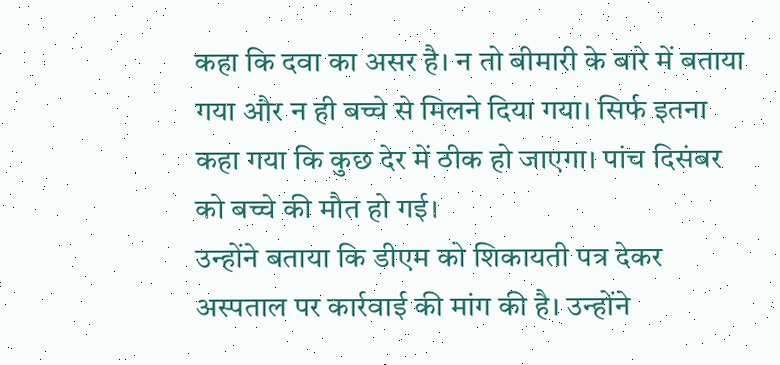कहा कि दवा का असर है। न तो बीमारी के बारे में बताया गया और न ही बच्चे से मिलने दिया गया। सिर्फ इतना कहा गया कि कुछ देर में ठीक हो जाएगा। पांच दिसंबर को बच्चे की मौत हो गई।
उन्होंने बताया कि डीएम को शिकायती पत्र देकर अस्पताल पर कार्रवाई की मांग की है। उन्होंने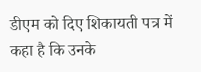डीएम को दिए शिकायती पत्र में कहा है कि उनके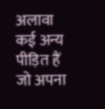अलावा कई अन्य पीड़ित हैं जो अपना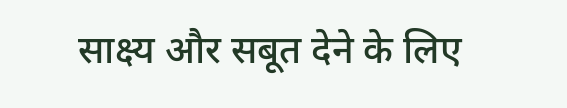साक्ष्य और सबूत देने के लिए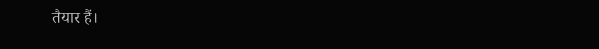तैयार हैं।